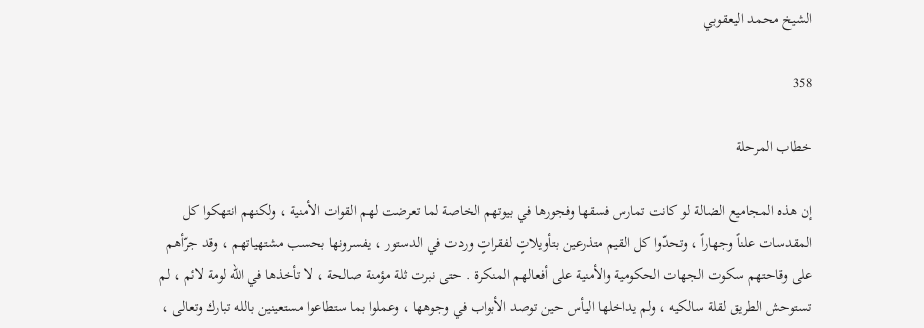الشيخ محمد اليعقوبي

358

خطاب المرحلة

إن هذه المجاميع الضالة لو كانت تمارس فسقها وفجورها في بيوتهم الخاصة لما تعرضت لهم القوات الأمنية ، ولكنهم انتهكوا كل المقدسات علناً وجهاراً ، وتحدّوا كل القيم متذرعين بتأويلاتٍ لفقراتٍ وردت في الدستور ، يفسرونها بحسب مشتهياتهم ، وقد جرّأهم على وقاحتهم سكوت الجهات الحكومية والأمنية على أفعالهم المنكرة . حتى نبرت ثلة مؤمنة صالحة ، لا تأخذها في الله لومة لائم ، لم تستوحش الطريق لقلة سالكيه ، ولم يداخلها اليأس حين توصد الأبواب في وجوهها ، وعملوا بما ستطاعوا مستعينين بالله تبارك وتعالى ،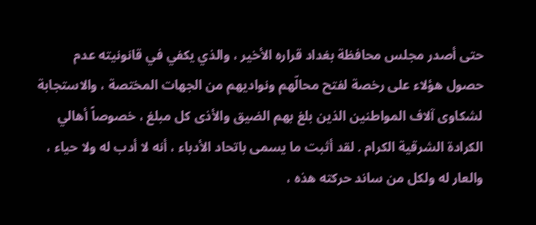حتى أصدر مجلس محافظة بغداد قراره الأخير ، والذي يكفي في قانونيته عدم حصول هؤلاء على رخصة لفتح محالّهم ونواديهم من الجهات المختصة ، والاستجابة لشكاوى آلاف المواطنين الذين بلغ بهم الضيق والأذى كل مبلغ ، خصوصاً أهالي الكرادة الشرقية الكرام . لقد أثبت ما يسمى باتحاد الأدباء ، أنه لا أدب له ولا حياء ، والعار له ولكل من ساند حركته هذه ،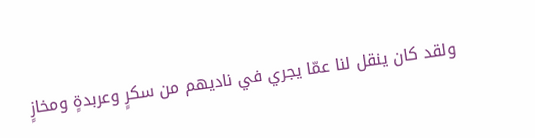ولقد كان ينقل لنا عمّا يجري في ناديهم من سكرٍ وعربدةٍ ومخازٍ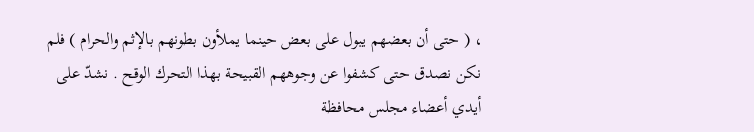، ( حتى أن بعضهم يبول على بعض حينما يملأون بطونهم بالإثم والحرام ) فلم نكن نصدق حتى كشفوا عن وجوههم القبيحة بهذا التحرك الوقح . نشدّ على أيدي أعضاء مجلس محافظة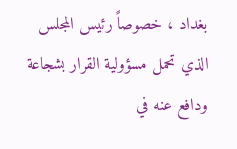بغداد ، خصوصاً رئيس المجلس الذي تحمل مسؤولية القرار بشجاعة ودافع عنه في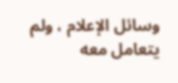وسائل الإعلام ، ولم يتعامل معه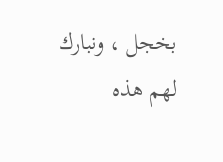بخجل ، ونبارك لهم هذه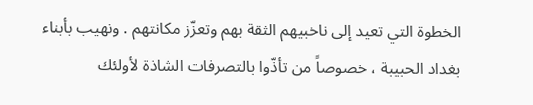الخطوة التي تعيد إلى ناخبيهم الثقة بهم وتعزّز مكانتهم . ونهيب بأبناء بغداد الحبيبة ، خصوصاً من تأذّوا بالتصرفات الشاذة لأولئك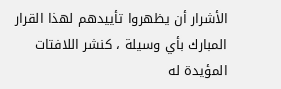الأشرار أن يظهروا تأييدهم لهذا القرار المبارك بأي وسيلة ، كنشر اللافتات المؤيدة له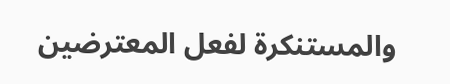والمستنكرة لفعل المعترضين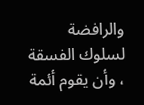والرافضة لسلوك الفسقة ، وأن يقوم أئمة